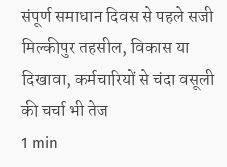संपूर्ण समाधान दिवस से पहले सजी मिल्कीपुर तहसील, विकास या दिखावा, कर्मचारियों से चंदा वसूली की चर्चा भी तेज
1 min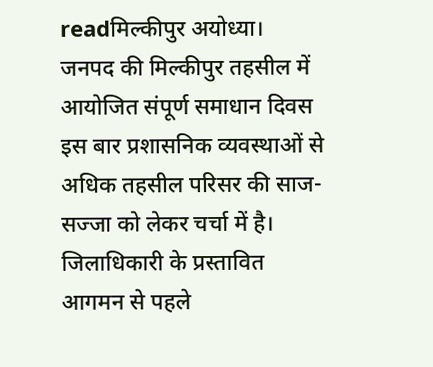readमिल्कीपुर अयोध्या।
जनपद की मिल्कीपुर तहसील में आयोजित संपूर्ण समाधान दिवस इस बार प्रशासनिक व्यवस्थाओं से अधिक तहसील परिसर की साज-सज्जा को लेकर चर्चा में है। जिलाधिकारी के प्रस्तावित आगमन से पहले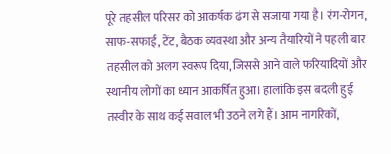पूरे तहसील परिसर को आकर्षक ढंग से सजाया गया है। रंग-रोगन, साफ-सफाई, टेंट, बैठक व्यवस्था और अन्य तैयारियों ने पहली बार तहसील को अलग स्वरूप दिया, जिससे आने वाले फरियादियों और स्थानीय लोगों का ध्यान आकर्षित हुआ। हालांकि इस बदली हुई तस्वीर के साथ कई सवाल भी उठने लगे हैं। आम नागरिकों,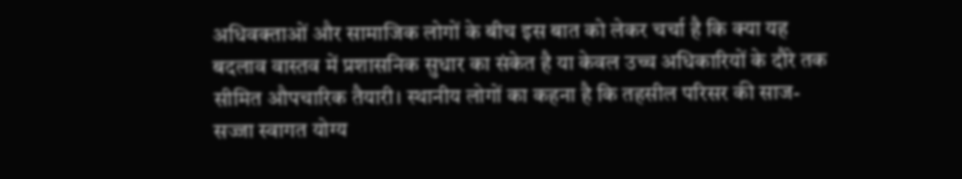अधिवक्ताओं और सामाजिक लोगों के बीच इस बात को लेकर चर्चा है कि क्या यह बदलाव वास्तव में प्रशासनिक सुधार का संकेत है या केवल उच्च अधिकारियों के दौरे तक सीमित औपचारिक तैयारी। स्थानीय लोगों का कहना है कि तहसील परिसर की साज-सज्जा स्वागत योग्य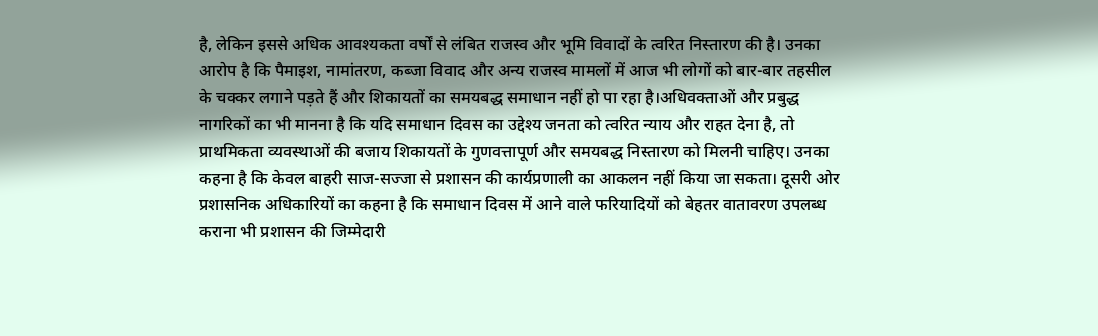है, लेकिन इससे अधिक आवश्यकता वर्षों से लंबित राजस्व और भूमि विवादों के त्वरित निस्तारण की है। उनका आरोप है कि पैमाइश, नामांतरण, कब्जा विवाद और अन्य राजस्व मामलों में आज भी लोगों को बार-बार तहसील के चक्कर लगाने पड़ते हैं और शिकायतों का समयबद्ध समाधान नहीं हो पा रहा है।अधिवक्ताओं और प्रबुद्ध नागरिकों का भी मानना है कि यदि समाधान दिवस का उद्देश्य जनता को त्वरित न्याय और राहत देना है, तो प्राथमिकता व्यवस्थाओं की बजाय शिकायतों के गुणवत्तापूर्ण और समयबद्ध निस्तारण को मिलनी चाहिए। उनका कहना है कि केवल बाहरी साज-सज्जा से प्रशासन की कार्यप्रणाली का आकलन नहीं किया जा सकता। दूसरी ओर प्रशासनिक अधिकारियों का कहना है कि समाधान दिवस में आने वाले फरियादियों को बेहतर वातावरण उपलब्ध कराना भी प्रशासन की जिम्मेदारी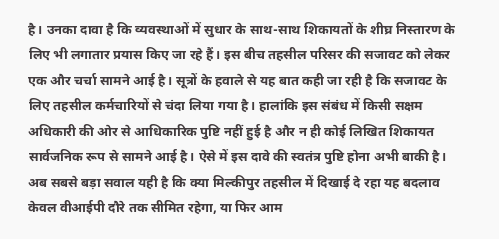है। उनका दावा है कि व्यवस्थाओं में सुधार के साथ-साथ शिकायतों के शीघ्र निस्तारण के लिए भी लगातार प्रयास किए जा रहे हैं। इस बीच तहसील परिसर की सजावट को लेकर एक और चर्चा सामने आई है। सूत्रों के हवाले से यह बात कही जा रही है कि सजावट के लिए तहसील कर्मचारियों से चंदा लिया गया है। हालांकि इस संबंध में किसी सक्षम अधिकारी की ओर से आधिकारिक पुष्टि नहीं हुई है और न ही कोई लिखित शिकायत सार्वजनिक रूप से सामने आई है। ऐसे में इस दावे की स्वतंत्र पुष्टि होना अभी बाकी है। अब सबसे बड़ा सवाल यही है कि क्या मिल्कीपुर तहसील में दिखाई दे रहा यह बदलाव केवल वीआईपी दौरे तक सीमित रहेगा, या फिर आम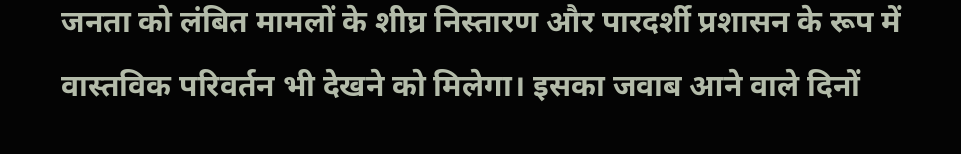जनता को लंबित मामलों के शीघ्र निस्तारण और पारदर्शी प्रशासन के रूप में वास्तविक परिवर्तन भी देखने को मिलेगा। इसका जवाब आने वाले दिनों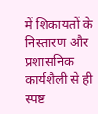में शिकायतों के निस्तारण और प्रशासनिक कार्यशैली से ही स्पष्ट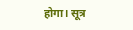होगा। सूत्र